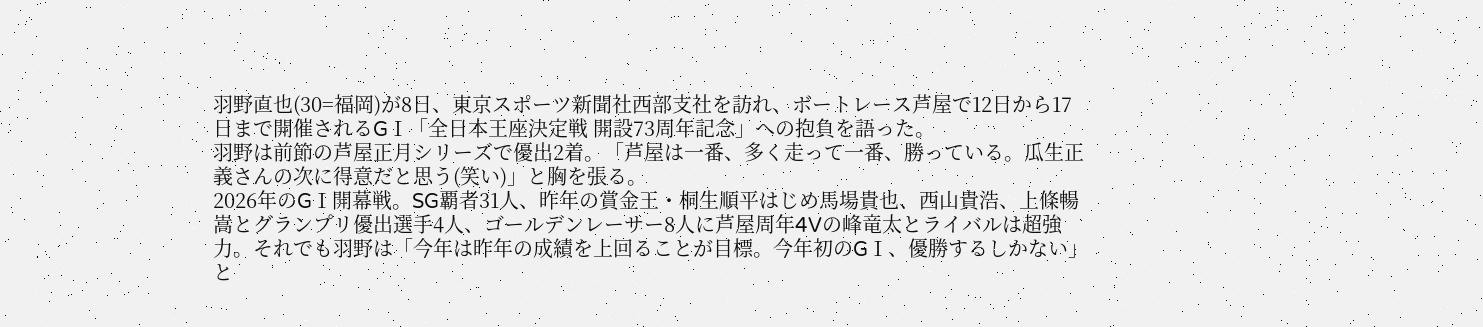羽野直也(30=福岡)が8日、東京スポーツ新聞社西部支社を訪れ、ボートレース芦屋で12日から17日まで開催されるGⅠ「全日本王座決定戦 開設73周年記念」への抱負を語った。
羽野は前節の芦屋正月シリーズで優出2着。「芦屋は一番、多く走って一番、勝っている。瓜生正義さんの次に得意だと思う(笑い)」と胸を張る。
2026年のGⅠ開幕戦。SG覇者31人、昨年の賞金王・桐生順平はじめ馬場貴也、西山貴浩、上條暢嵩とグランプリ優出選手4人、ゴールデンレーサー8人に芦屋周年4Vの峰竜太とライバルは超強力。それでも羽野は「今年は昨年の成績を上回ることが目標。今年初のGⅠ、優勝するしかない」と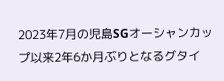2023年7月の児島SGオーシャンカップ以来2年6か月ぶりとなるグタイ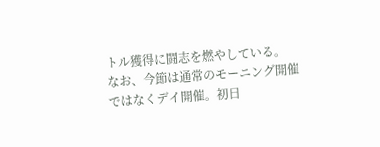トル獲得に闘志を燃やしている。
なお、今節は通常のモーニング開催ではなくデイ開催。初日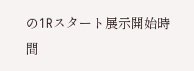の1Rスタート展示開始時間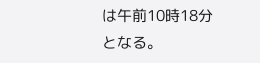は午前10時18分となる。